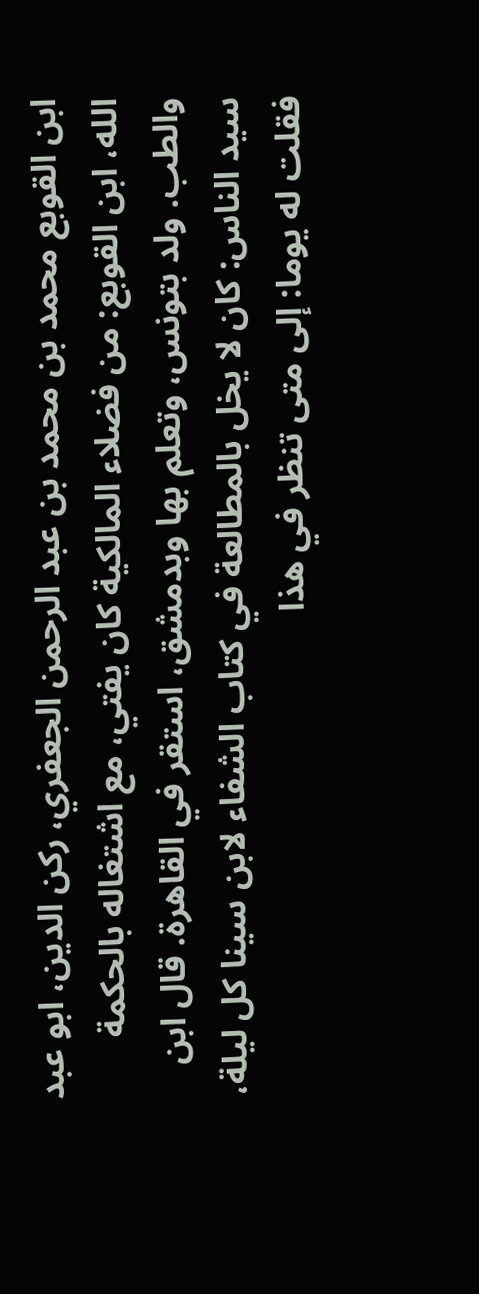ابن القوبع محمد بن محمد بن عبد الرحمن الجعفري، ركن الدين، ابو عبد الله، ابن القوبع: من فضلاء المالكية كان يفتي، مع اشتغاله بالحكمة والطب. ولد بتونس، وتعلم بها وبدمشق، استقر في القاهرة. قال ابن سيد الناس: كان لا يخل بالمطالعة في كتاب الشفاء لابن سينا كل ليلة، فقلت له يوما: إلى متى تنظر في هذا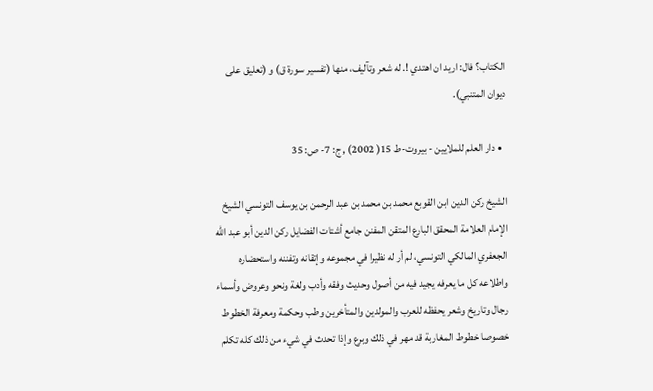الكتاب؟ فال: اريد ان اهتدي !. له شعر وتآليف، منها (تفسير سورة ق) و (تعليق على ديوان المتنبي).

  • دار العلم للملايين - بيروت-ط 15( 2002) , ج: 7- ص: 35

الشيخ ركن الدين ابن القوبع محمد بن محمد بن عبد الرحمن بن يوسف التونسي الشيخ الإمام العلامة المحقق البارع المتقن المفنن جامع أشتات الفضايل ركن الدين أبو عبد الله الجعفري المالكي التونسي، لم أر له نظيرا في مجموعه وإتقانه وتفننه واستحضاره واطلاعه كل ما يعرفه يجيد فيه من أصول وحديث وفقه وأدب ولغة ونحو وعروض وأسماء رجال وتاريخ وشعر يحفظه للعرب والمولدين والمتأخرين وطب وحكمة ومعرفة الخطوط خصوصا خطوط المغاربة قد مهر في ذلك وبرع وإذا تحدث في شيء من ذلك كله تكلم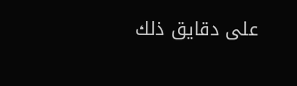على دقايق ذلك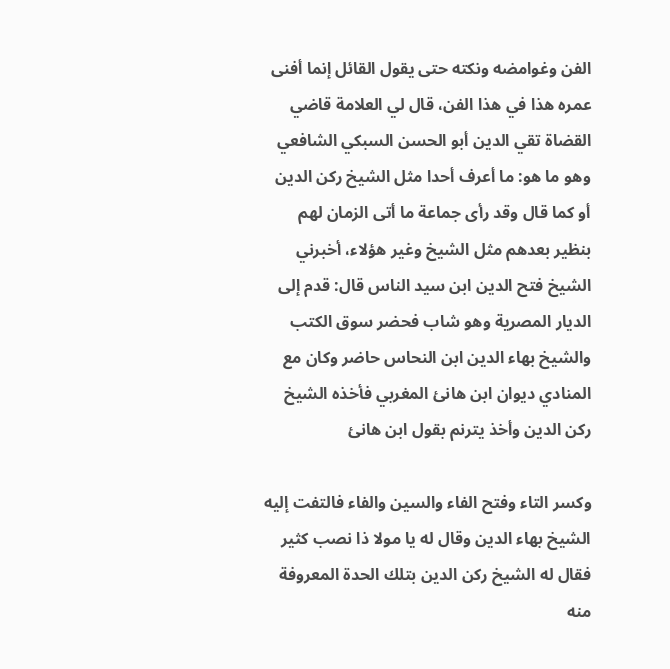الفن وغوامضه ونكته حتى يقول القائل إنما أفنى عمره هذا في هذا الفن، قال لي العلامة قاضي القضاة تقي الدين أبو الحسن السبكي الشافعي وهو ما هو: ما أعرف أحدا مثل الشيخ ركن الدين أو كما قال وقد رأى جماعة ما أتى الزمان لهم بنظير بعدهم مثل الشيخ وغير هؤلاء، أخبرني الشيخ فتح الدين ابن سيد الناس قال: قدم إلى الديار المصرية وهو شاب فحضر سوق الكتب والشيخ بهاء الدين ابن النحاس حاضر وكان مع المنادي ديوان ابن هانئ المغربي فأخذه الشيخ ركن الدين وأخذ يترنم بقول ابن هانئ

وكسر التاء وفتح الفاء والسين والفاء فالتفت إليه الشيخ بهاء الدين وقال له يا مولا ذا نصب كثير فقال له الشيخ ركن الدين بتلك الحدة المعروفة منه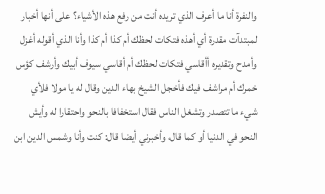والنفرة أنا ما أعرف الذي تريده أنت من رفع هذه الأشياء؟ على أنها أخبار لمبتدآت مقدرة أي أهذه فتكات لحظك أم كذا أم كذا وأنا الذي أقوله أغزل وأمدح وتقديره أأقاسي فتكات لحظك أم أقاسي سيوف أبيك وأرشف كؤس خمرك أم مراشف فيك فأخجل الشيخ بهاء الدين وقال له يا مولا فلأي شيء ما تتصدر وتشغل الناس فقال استخفافا بالنحو واحتقارا له وأيش النحو في الدنيا أو كما قال، وأخبرني أيضا قال: كنت وأنا وشمس الدين ابن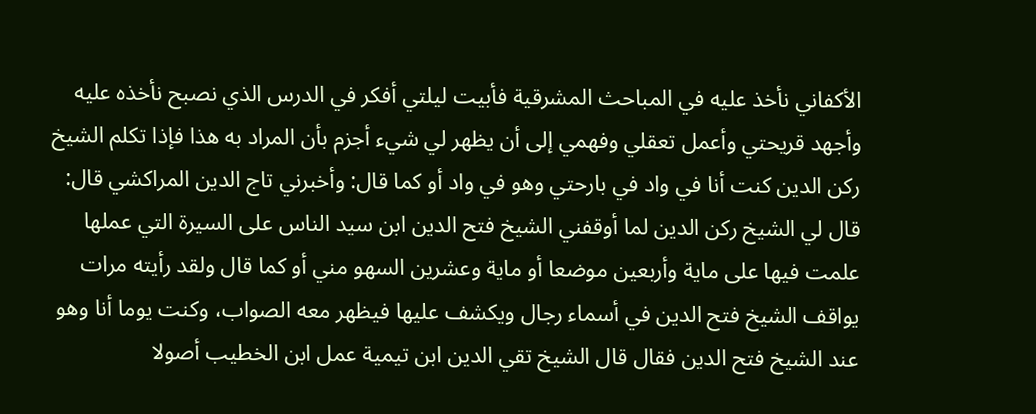الأكفاني نأخذ عليه في المباحث المشرقية فأبيت ليلتي أفكر في الدرس الذي نصبح نأخذه عليه وأجهد قريحتي وأعمل تعقلي وفهمي إلى أن يظهر لي شيء أجزم بأن المراد به هذا فإذا تكلم الشيخ ركن الدين كنت أنا في واد في بارحتي وهو في واد أو كما قال: وأخبرني تاج الدين المراكشي قال: قال لي الشيخ ركن الدين لما أوقفني الشيخ فتح الدين ابن سيد الناس على السيرة التي عملها علمت فيها على ماية وأربعين موضعا أو ماية وعشرين السهو مني أو كما قال ولقد رأيته مرات يواقف الشيخ فتح الدين في أسماء رجال ويكشف عليها فيظهر معه الصواب، وكنت يوما أنا وهو عند الشيخ فتح الدين فقال قال الشيخ تقي الدين ابن تيمية عمل ابن الخطيب أصولا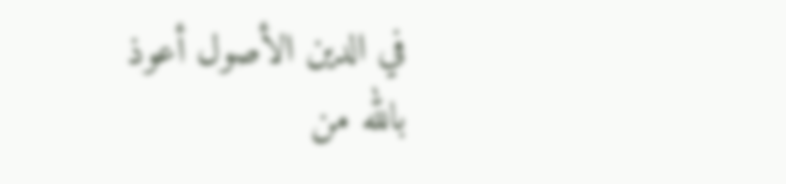في الدين الأصول أعوذ بالله من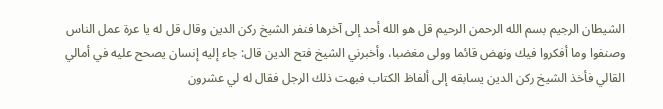الشيطان الرجيم بسم الله الرحمن الرحيم قل هو الله أحد إلى آخرها فنفر الشيخ ركن الدين وقال قل له يا عرة عمل الناس وصنفوا وما أفكروا فيك ونهض قائما وولى مغضبا، وأخبرني الشيخ فتح الدين قال: جاء إليه إنسان يصحح عليه في أمالي القالي فأخذ الشيخ ركن الدين يسابقه إلى ألفاظ الكتاب فبهت ذلك الرجل فقال له لي عشرون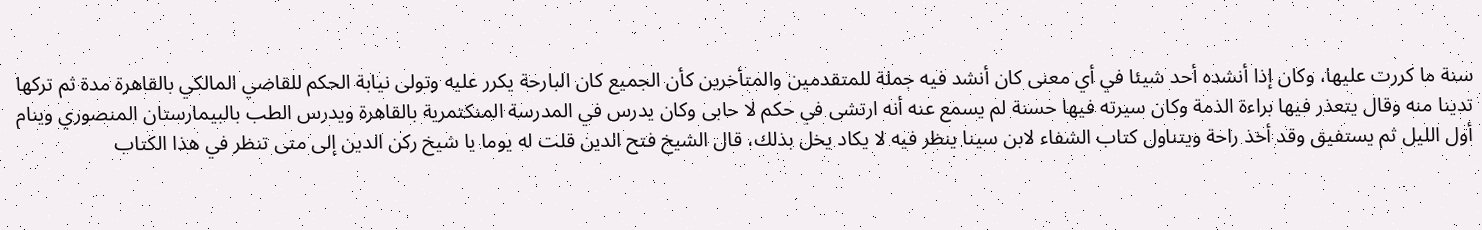سنة ما كررت عليها، وكان إذا أنشده أحد شيئا في أي معنى كان أنشد فيه جملة للمتقدمين والمتأخرين كأن الجميع كان البارحة يكرر عليه وتولى نيابة الحكم للقاضي المالكي بالقاهرة مدة ثم تركها تدينا منه وقال يتعذر فيها براءة الذمة وكان سيرته فيها حسنة لم يسمع عنه أنه ارتشى في حكم لا حابى وكان يدرس في المدرسة المنكتمرية بالقاهرة ويدرس الطب بالبيمارستان المنصوري وينام أول الليل ثم يستفيق وقد أخذ راحة ويتناول كتاب الشفاء لابن سينا ينظر فيه لا يكاد يخل بذلك، قال الشيخ فتح الدين قلت له يوما يا شيخ ركن الدين إلى متى تنظر في هذا الكتاب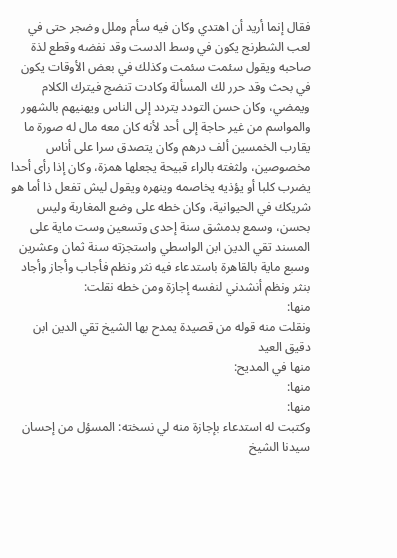فقال إنما أريد أن اهتدي وكان فيه سأم وملل وضجر حتى في لعب الشطرنج يكون في وسط الدست وقد نفضه وقطع لذة صاحبه ويقول سئمت سئمت وكذلك في بعض الأوقات يكون في بحث وقد حرر لك المسألة وكادت تنضج فيترك الكلام ويمضي، وكان حسن التودد يتردد إلى الناس ويهنيهم بالشهور والمواسم من غير حاجة إلى أحد لأنه كان معه مال له صورة ما يقارب الخمسين ألف درهم وكان يتصدق سرا على أناس مخصوصين، ولثغته بالراء قبيحة يجعلها همزة، وكان إذا رأى أحدا يضرب كلبا أو يؤذيه يخاصمه وينهره ويقول ليش تفعل ذا أما هو شريكك في الحيوانية، وكان خطه على وضع المغاربة وليس بحسن، وسمع بدمشق سنة إحدى وتسعين وست ماية على المسند تقي الدين ابن الواسطي واستجزته سنة ثمان وعشرين وسبع ماية بالقاهرة باستدعاء فيه نثر ونظم فأجاب وأجاز وأجاد بنثر ونظم أنشدني لنفسه إجازة ومن خطه نقلت:
منها:
ونقلت منه قوله من قصيدة يمدح بها الشيخ تقي الدين ابن دقيق العيد
منها في المديح:
منها:
منها:
وكتبت له استدعاء بإجازة منه لي نسخته: المسؤل من إحسان سيدنا الشيخ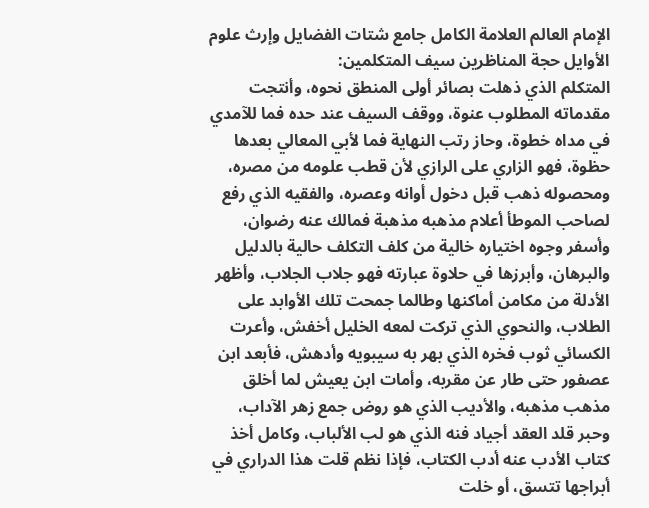الإمام العالم العلامة الكامل جامع شتات الفضايل وإرث علوم الأوايل حجة المناظرين سيف المتكلمين:
المتكلم الذي ذهلت بصائر أولى المنطق نحوه، وأنتجت مقدماته المطلوب عنوة، ووقف السيف عند حده فما للآمدي في مداه خطوة، وحاز رتب النهاية فما لأبي المعالي بعدها حظوة، فهو الزاري على الرازي لأن قطب علومه من مصره، ومحصوله ذهب قبل دخول أوانه وعصره، والفقيه الذي رفع لصاحب الموطأ أعلام مذهبه مذهبة فمالك عنه رضوان، وأسفر وجوه اختياره خالية من كلف التكلف حالية بالدليل والبرهان، وأبرزها في حلاوة عبارته فهو جلاب الجلاب، وأظهر الأدلة من مكامن أماكنها وطالما جمحت تلك الأوابد على الطلاب، والنحوي الذي تركت لمعه الخليل أخفش، وأعرت الكسائي ثوب فخره الذي بهر به سيبويه وأدهش، فأبعد ابن عصفور حتى طار عن مقربه، وأمات ابن يعيش لما أخلق مذهب مذهبه، والأديب الذي هو روض جمع زهر الآداب، وحبر قلد العقد أجياد فنه الذي هو لب الألباب، وكامل أخذ كتاب الأدب عنه أدب الكتاب، فإذا نظم قلت هذا الدراري في أبراجها تتسق، أو خلت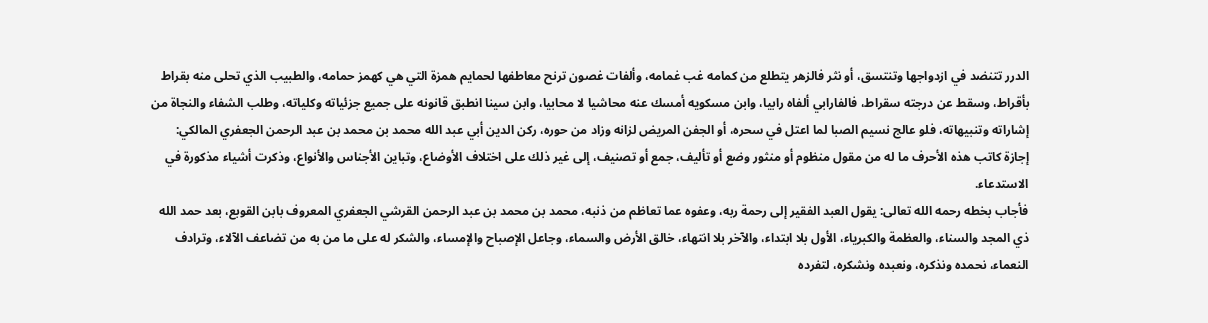الدرر تتنضد في ازدواجها وتنتسق، أو نثر فالزهر يتطلع من كمامه غب غمامه، وألفات غصون ترنح معاطفها لحمايم همزة التي هي كهمز حمامه، والطبيب الذي تحلى منه بقراط بأقراط، وسقط عن درجته سقراط، فالفارابي ألفاه رابيا، وابن مسكويه أمسك عنه محاشيا لا محابيا، وابن سينا انطبق قانونه على جميع جزئياته وكلياته، وطلب الشفاء والنجاة من إشاراته وتنبيهاته، فلو عالج نسيم الصبا لما اعتل في سحره، أو الجفن المريض لزانه وزاد من حوره، ركن الدين أبي عبد الله محمد بن محمد بن عبد الرحمن الجعفري المالكي:
إجازة كاتب هذه الأحرف ما له من مقول منظوم أو منثور وضع أو تأليف، جمع أو تصنيف، إلى غير ذلك على اختلاف الأوضاع، وتباين الأجناس والأنواع، وذكرت أشياء مذكورة في الاستدعاء.
فأجاب بخطه رحمه الله تعالى: يقول العبد الفقير إلى رحمة ربه، وعفوه عما تعاظم من ذنبه، محمد بن محمد بن عبد الرحمن القرشي الجعفري المعروف بابن القوبع، بعد حمد الله ذي المجد والسناء، والعظمة والكبرياء، الأول بلا ابتداء، والآخر بلا انتهاء، خالق الأرض والسماء، وجاعل الإصباح والإمساء، والشكر له على ما من به من تضاعف الآلاء، وترادف النعماء، نحمده ونذكره، ونعبده ونشكره، لتفرده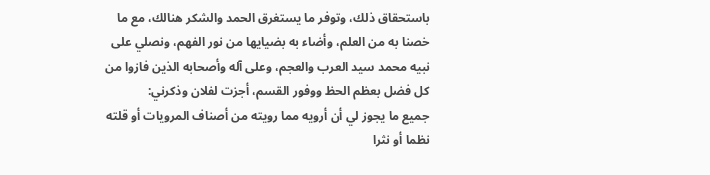باستحقاق ذلك، وتوفر ما يستغرق الحمد والشكر هنالك، مع ما خصنا به من العلم، وأضاء به بضيايها من نور الفهم، ونصلي على نبيه محمد سيد العرب والعجم، وعلى آله وأصحابه الذين فازوا من كل فضل بعظم الحظ ووفور القسم، أجزت لفلان وذكرني:
جميع ما يجوز لي أن أرويه مما رويته من أصناف المرويات أو قلته نظما أو نثرا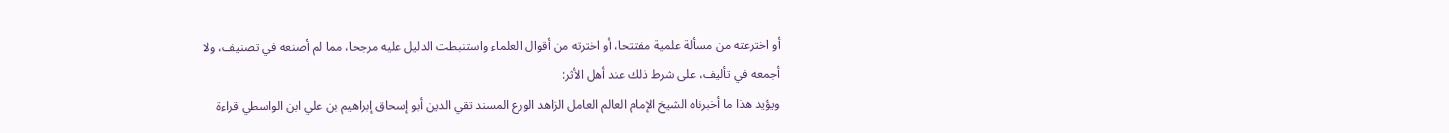أو اخترعته من مسألة علمية مفتتحا، أو اخترته من أقوال العلماء واستنبطت الدليل عليه مرجحا، مما لم أصنعه في تصنيف، ولا أجمعه في تأليف، على شرط ذلك عند أهل الأثر:
ويؤيد هذا ما أخبرناه الشيخ الإمام العالم العامل الزاهد الورع المسند تقي الدين أبو إسحاق إبراهيم بن علي ابن الواسطي قراءة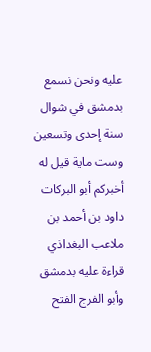عليه ونحن نسمع بدمشق في شوال سنة إحدى وتسعين وست ماية قيل له أخبركم أبو البركات داود بن أحمد بن ملاعب البغداذي قراءة عليه بدمشق وأبو الفرج الفتح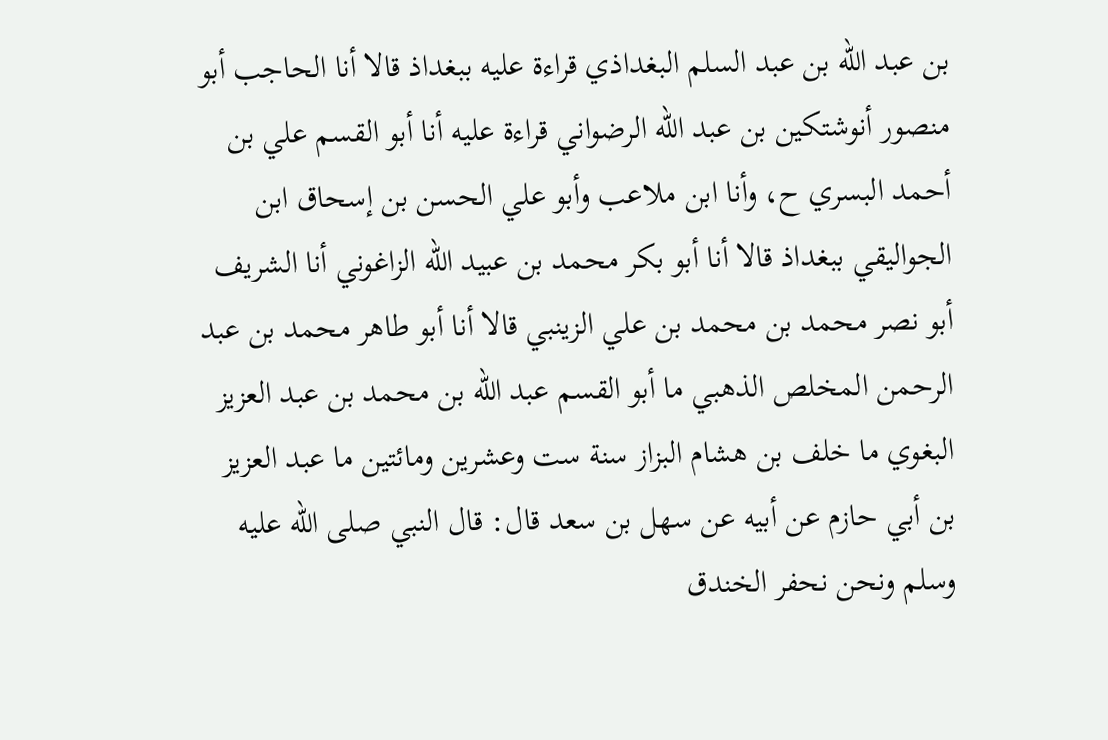بن عبد الله بن عبد السلم البغداذي قراءة عليه ببغداذ قالا أنا الحاجب أبو منصور أنوشتكين بن عبد الله الرضواني قراءة عليه أنا أبو القسم علي بن أحمد البسري ح، وأنا ابن ملاعب وأبو علي الحسن بن إسحاق ابن الجواليقي ببغداذ قالا أنا أبو بكر محمد بن عبيد الله الزاغوني أنا الشريف أبو نصر محمد بن محمد بن علي الزينبي قالا أنا أبو طاهر محمد بن عبد الرحمن المخلص الذهبي ما أبو القسم عبد الله بن محمد بن عبد العزيز البغوي ما خلف بن هشام البزاز سنة ست وعشرين ومائتين ما عبد العزيز بن أبي حازم عن أبيه عن سهل بن سعد قال: قال النبي صلى الله عليه وسلم ونحن نحفر الخندق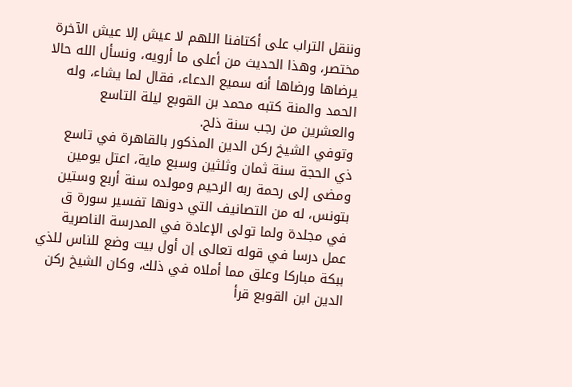وننقل التراب على أكتافنا اللهم لا عيش إلا عيش الآخرة مختصر، وهذا الحديث من أعلى ما أرويه، ونسأل الله حالا يرضاها ورضاها أنه سميع الدعاء، فقال لما يشاء، وله الحمد والمنة كتبه محمد بن القوبع ليلة التاسع والعشرين من رجب سنة ذلح.
وتوفي الشيخ ركن الدين المذكور بالقاهرة في تاسع ذي الحجة سنة ثمان وثلثين وسبع ماية، اعتل يومين ومضى إلى رحمة ربه الرحيم ومولده سنة أربع وستين بتونس، له من التصانيف التي دونها تفسير سورة ق في مجلدة ولما تولى الإعادة في المدرسة الناصرية عمل درسا في قوله تعالى إن أول بيت وضع للناس للذي ببكة مباركا وعلق مما أملاه في ذلك، وكان الشيخ ركن الدين ابن القوبع قرأ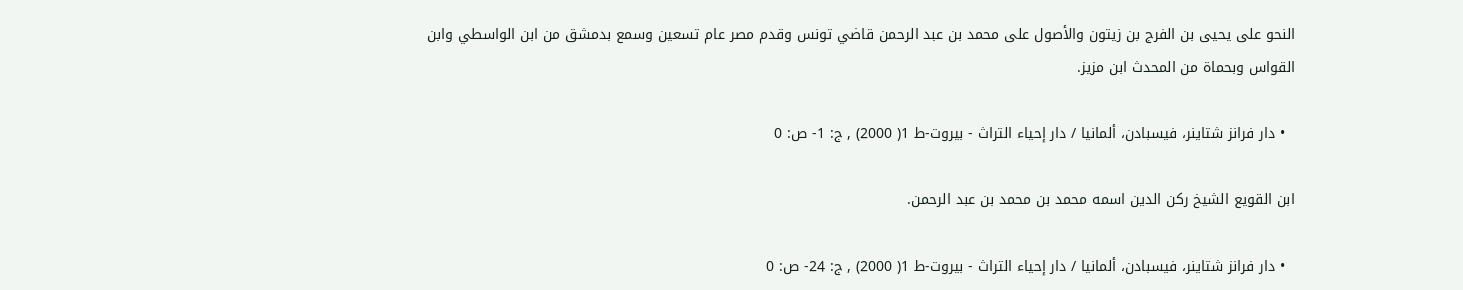النحو على يحيى بن الفرج بن زيتون والأصول على محمد بن عبد الرحمن قاضي تونس وقدم مصر عام تسعين وسمع بدمشق من ابن الواسطي وابن القواس وبحماة من المحدث ابن مزيز.

  • دار فرانز شتاينر، فيسبادن، ألمانيا / دار إحياء التراث - بيروت-ط 1( 2000) , ج: 1- ص: 0

ابن القويع الشيخ ركن الدين اسمه محمد بن محمد بن عبد الرحمن.

  • دار فرانز شتاينر، فيسبادن، ألمانيا / دار إحياء التراث - بيروت-ط 1( 2000) , ج: 24- ص: 0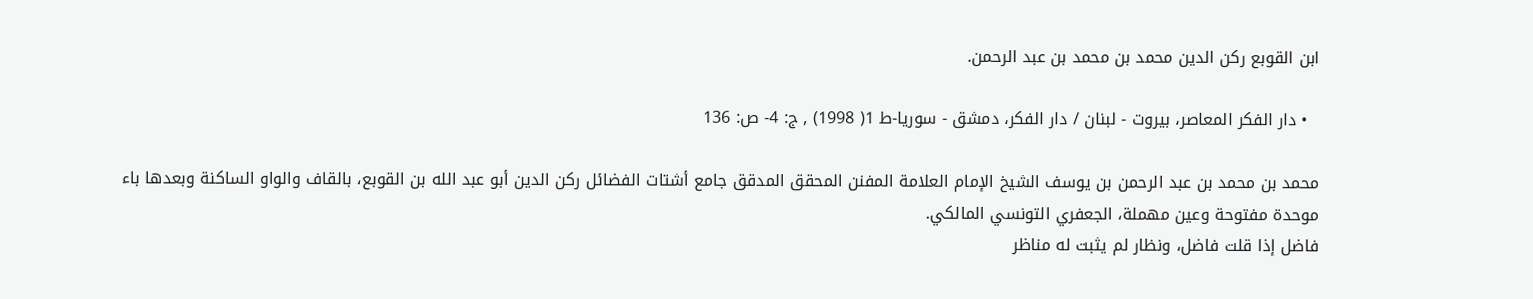ابن القوبع ركن الدين محمد بن محمد بن عبد الرحمن.

  • دار الفكر المعاصر، بيروت - لبنان / دار الفكر، دمشق - سوريا-ط 1( 1998) , ج: 4- ص: 136

محمد بن محمد بن عبد الرحمن بن يوسف الشيخ الإمام العلامة المفنن المحقق المدقق جامع أشتات الفضائل ركن الدين أبو عبد الله بن القوبع، بالقاف والواو الساكنة وبعدها باء موحدة مفتوحة وعين مهملة، الجعفري التونسي المالكي.
فاضل إذا قلت فاضل، ونظار لم يثبت له مناظر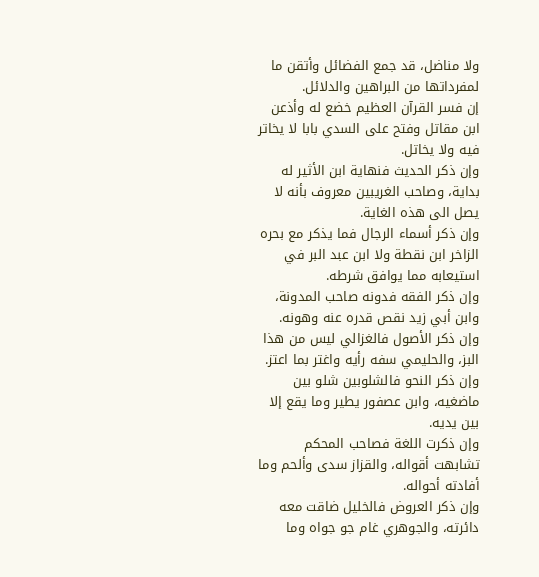ولا مناضل، قد جمع الفضائل وأتقن ما لمفرداتها من البراهين والدلائل.
إن فسر القرآن العظيم خضع له وأذعن ابن مقاتل وفتح على السدي بابا لا يخاتر فيه ولا يخاتل.
وإن ذكر الحديث فنهاية ابن الأثير له بداية، وصاحب الغريبين معروف بأنه لا يصل الى هذه الغاية.
وإن ذكر أسماء الرجال فما يذكر مع بحره الزاخر ابن نقطة ولا ابن عبد البر في استيعابه مما يوافق شرطه.
وإن ذكر الفقه فدونه صاحب المدونة، وابن أبي زيد نقص قدره عنه وهونه.
وإن ذكر الأصول فالغزالي ليس من هذا البز، والحليمي سفه رأيه واغتر بما اعتز.
وإن ذكر النحو فالشلوبين شلو بين ماضغيه، وابن عصفور يطير وما يقع إلا بين يديه.
وإن ذكرت اللغة فصاحب المحكم تشابهت أقواله، والقزاز سدى وألحم وما أفادته أحواله.
وإن ذكر العروض فالخليل ضاقت معه دائرته، والجوهري غام جو جواه وما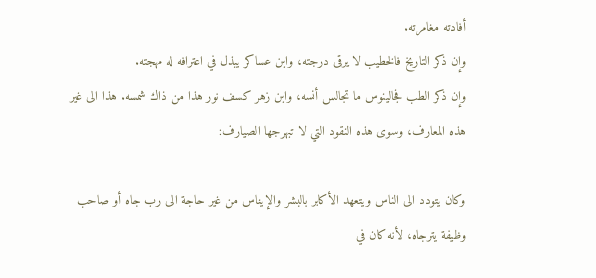أفادته مغامرته.
وإن ذكر التاريخ فالخطيب لا يرقى درجته، وابن عساكر يبذل في اعترافه له مهجته.
وإن ذكر الطب فجالينوس ما تجالس أنسه، وابن زهر كسف نور هذا من ذاك شمسه. هذا الى غير هذه المعارف، وسوى هذه النقود التي لا تبهرجها الصيارف:

وكان يتودد الى الناس ويتعهد الأكابر بالبشر والإيناس من غير حاجة الى رب جاه أو صاحب وظيفة يترجاه، لأنه كان في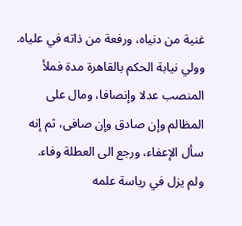غنية من دنياه، ورفعة من ذاته في علياه.
وولي نيابة الحكم بالقاهرة مدة فملأ المنصب عدلا وإنصافا، ومال على المظالم وإن صادق وإن صافى، ثم إنه سأل الإعفاء، ورجع الى العطلة وفاء.
ولم يزل في رياسة علمه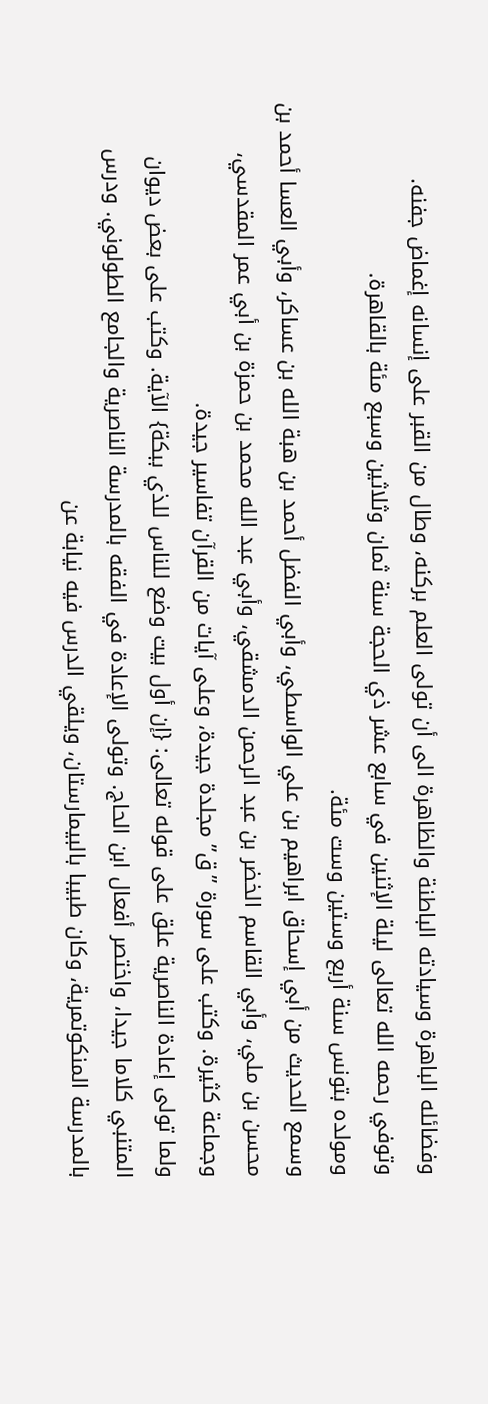وفضائله الباهرة وسيادته الباطنة والظاهرة الى أن تولى العلم بركنه، وطال من القبر على إنسانه إغماض جفنه.
وتوفي رحمه الله تعالى ليلة الإثنين في سابع عشر ذي الحجة سنة ثمان وثلاثين وسبع مئة بالقاهرة.
ومولده بتونس سنة أربع وستين وست مئة.
وسمع الحديث من أبي إسحاق ابراهيم بن علي الواسطي، وأبي الفضل أحمد بن هبة الله بن عساكر، وأبي العسا أحمد بن محسن بن ملي، وأبي القاسم الخضر بن عبد الرحمن الدمشقي، وأبي عبد الله محمد بن حمزة بن أبي عمر المقدسي، وجماعة كثيرة. وكتب على سورة ’’ق’’ مجلدة جيدة، وعلى آيات من القرآن تفاسير جيدة.
ولما تولى إعادة الناصرية علق على قوله تعالى: {إن أول بيت وضع للناس للذي ببكة} الآية. وكتب على بعض ديوان المتنبي كلاما جيدا، واختصر أفعال ابن الحاج. وتولى الإعادة في الفقه بالمدرسة الناصرية والجامع الطولوني. ودرس بالمدرسة المنكوتمرية، وكان طبيبا بالبيمارستان، ويلقي الدرس فيه نيابة عن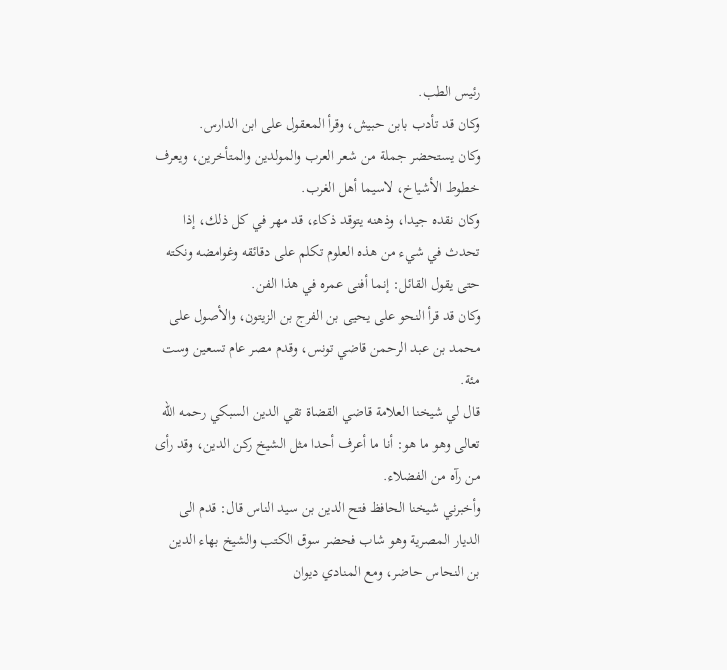رئيس الطب.
وكان قد تأدب بابن حبيش، وقرأ المعقول على ابن الدارس.
وكان يستحضر جملة من شعر العرب والمولدين والمتأخرين، ويعرف خطوط الأشياخ، لاسيما أهل الغرب.
وكان نقده جيدا، وذهنه يتوقد ذكاء، قد مهر في كل ذلك، إذا تحدث في شيء من هذه العلوم تكلم على دقائقه وغوامضه ونكته حتى يقول القائل: إنما أفنى عمره في هذا الفن.
وكان قد قرأ النحو على يحيى بن الفرج بن الزيتون، والأصول على محمد بن عبد الرحمن قاضي تونس، وقدم مصر عام تسعين وست مئة.
قال لي شيخنا العلامة قاضي القضاة تقي الدين السبكي رحمه الله تعالى وهو ما هو: أنا ما أعرف أحدا مثل الشيخ ركن الدين، وقد رأى من رآه من الفضلاء.
وأخبرني شيخنا الحافظ فتح الدين بن سيد الناس قال: قدم الى الديار المصرية وهو شاب فحضر سوق الكتب والشيخ بهاء الدين بن النحاس حاضر، ومع المنادي ديوان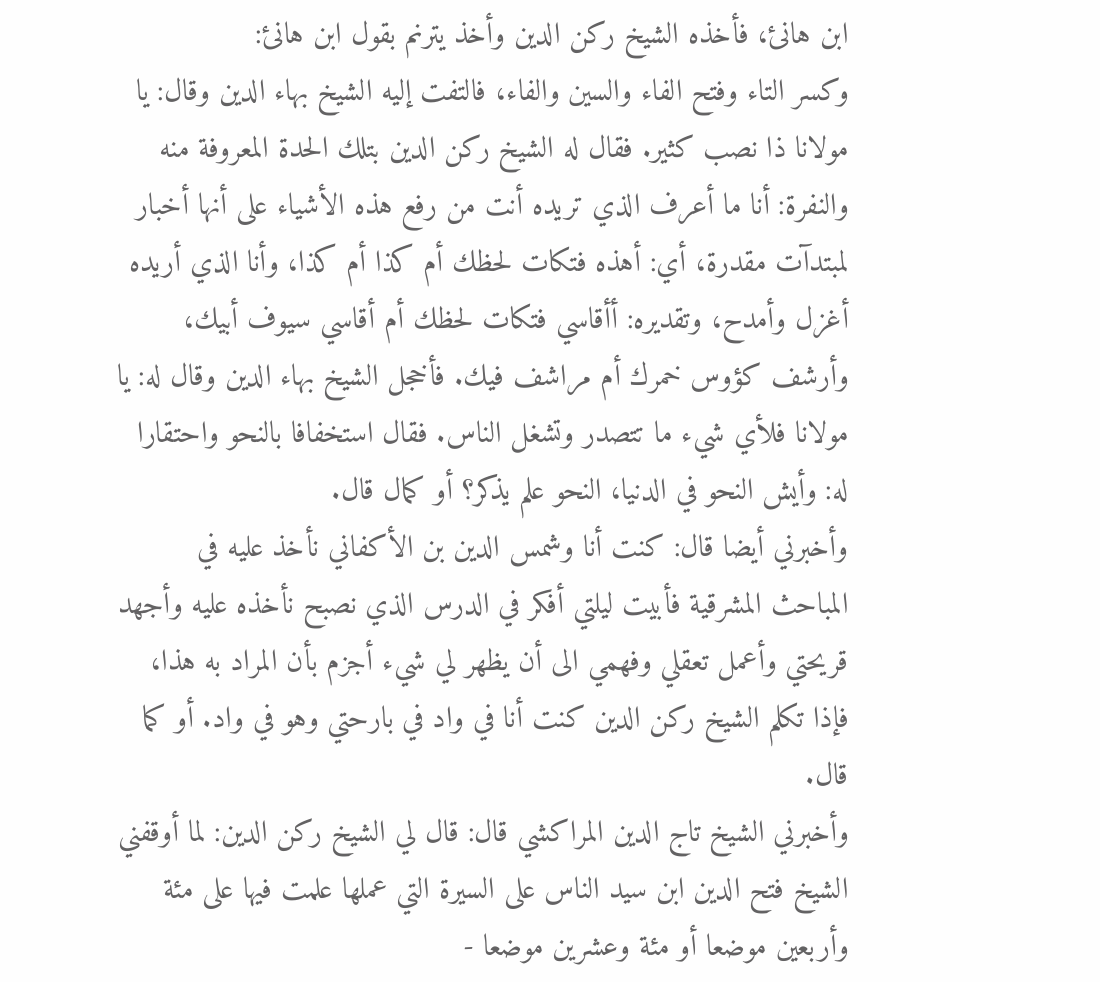ابن هانئ، فأخذه الشيخ ركن الدين وأخذ يترنم بقول ابن هانئ:
وكسر التاء وفتح الفاء والسين والفاء، فالتفت إليه الشيخ بهاء الدين وقال: يا مولانا ذا نصب كثير. فقال له الشيخ ركن الدين بتلك الحدة المعروفة منه والنفرة: أنا ما أعرف الذي تريده أنت من رفع هذه الأشياء على أنها أخبار لمبتدآت مقدرة، أي: أهذه فتكات لحظك أم كذا أم كذا، وأنا الذي أريده أغزل وأمدح، وتقديره: أأقاسي فتكات لحظك أم أقاسي سيوف أبيك، وأرشف كؤوس خمرك أم مراشف فيك. فأخجل الشيخ بهاء الدين وقال له: يا مولانا فلأي شيء ما تتصدر وتشغل الناس. فقال استخفافا بالنحو واحتقارا له: وأيش النحو في الدنيا، النحو علم يذكر؟ أو كمال قال.
وأخبرني أيضا قال: كنت أنا وشمس الدين بن الأكفاني نأخذ عليه في المباحث المشرقية فأبيت ليلتي أفكر في الدرس الذي نصبح نأخذه عليه وأجهد قريحتي وأعمل تعقلي وفهمي الى أن يظهر لي شيء أجزم بأن المراد به هذا، فإذا تكلم الشيخ ركن الدين كنت أنا في واد في بارحتي وهو في واد. أو كما قال.
وأخبرني الشيخ تاج الدين المراكشي قال: قال لي الشيخ ركن الدين: لما أوقفني الشيخ فتح الدين ابن سيد الناس على السيرة التي عملها علمت فيها على مئة وأربعين موضعا أو مئة وعشرين موضعا -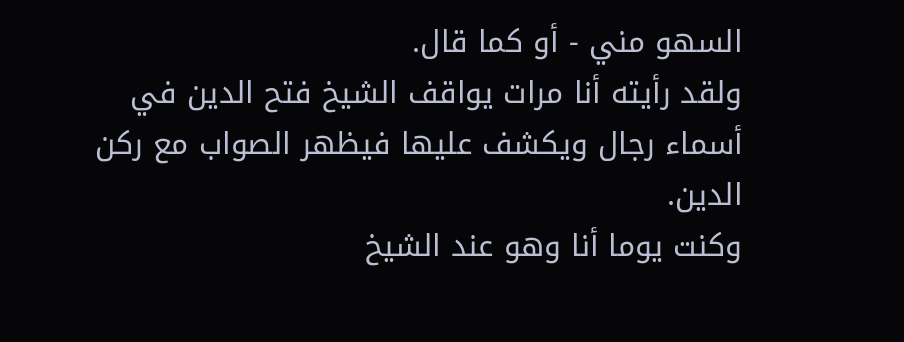السهو مني - أو كما قال.
ولقد رأيته أنا مرات يواقف الشيخ فتح الدين في أسماء رجال ويكشف عليها فيظهر الصواب مع ركن الدين.
وكنت يوما أنا وهو عند الشيخ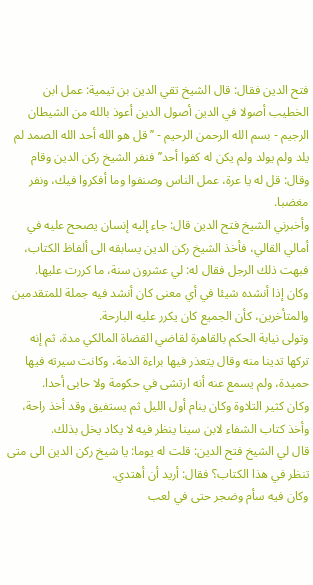فتح الدين فقال: قال الشيخ تقي الدين بن تيمية: عمل ابن الخطيب أصولا في الدين أصول الدين أعوذ بالله من الشيطان الرجيم - بسم الله الرحمن الرحيم - ’’قل هو الله أحد الله الصمد لم يلد ولم يولد ولم يكن له كفوا أحد’’ فنفر الشيخ ركن الدين وقام وقال: قل له يا عرة، عمل الناس وصنفوا وما أفكروا فيك، ونفر مغضبا.
وأخبرني الشيخ فتح الدين قال: جاء إليه إنسان يصحح عليه في أمالي القالي، فأخذ الشيخ ركن الدين يسابقه الى ألفاظ الكتاب، فبهت ذلك الرجل فقال له: لي عشرون سنة، ما كررت عليها.
وكان إذا أنشده شيئا في أي معنى كان أنشد فيه جملة للمتقدمين والمتأخرين، كأن الجميع كان يكرر عليه البارحة.
وتولى نيابة الحكم بالقاهرة لقاضي القضاة المالكي مدة، ثم إنه تركها تدينا منه وقال يتعذر فيها براءة الذمة، وكانت سيرته فيها حميدة، ولم يسمع عنه أنه ارتشى في حكومة ولا حابى أحدا.
وكان كثير التلاوة وكان ينام أول الليل ثم يستفيق وقد أخذ راحة، وأخذ كتاب الشفاء لابن سينا ينظر فيه لا يكاد يخل بذلك.
قال لي الشيخ فتح الدين: قلت له يوما: يا شيخ ركن الدين الى متى تنظر في هذا الكتاب؟ فقال: أريد أن أهتدي.
وكان فيه سأم وضجر حتى في لعب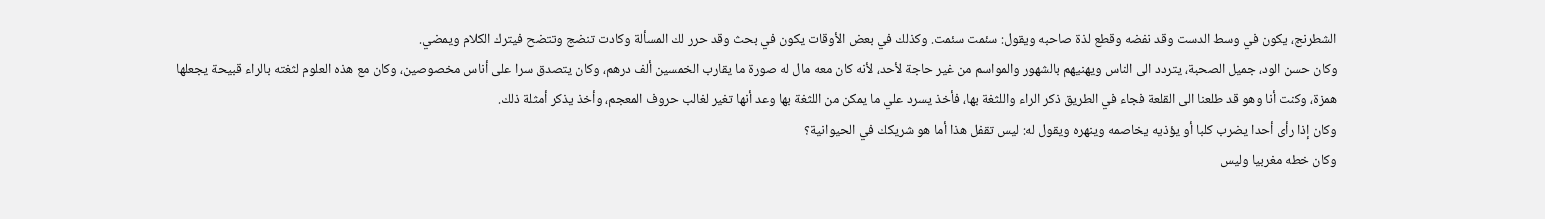الشطرنج، يكون في وسط الدست وقد نفضه وقطع لذة صاحبه ويقول: سئمت سئمت. وكذلك في بعض الأوقات يكون في بحث وقد حرر لك المسألة وكادت تنضج وتتضح فيترك الكلام ويمضي.
وكان حسن الود، جميل الصحبة، يتردد الى الناس ويهنيهم بالشهور والمواسم من غير حاجة لأحد، لأنه كان معه مال له صورة ما يقارب الخمسين ألف درهم، وكان يتصدق سرا على أناس مخصوصين، وكان مع هذه العلوم لثغته بالراء قبيحة يجعلها همزة، وكنت أنا وهو قد طلعنا الى القلعة فجاء في الطريق ذكر الراء واللثغة بها، فأخذ يسرد علي ما يمكن من اللثغة بها وعد أنها تغير لغالب حروف المعجم، وأخذ يذكر أمثلة ذلك.
وكان إذا رأى أحدا يضرب كلبا أو يؤذيه يخاصمه وينهره ويقول له: ليس تقفل هذا أما هو شريكك في الحيوانية؟
وكان خطه مغربيا وليس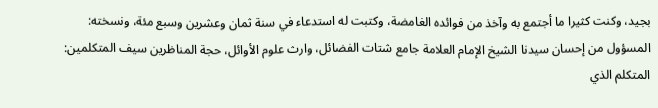بجيد، وكنت كثيرا ما أجتمع به وآخذ من فوائده الغامضة، وكتبت له استدعاء في سنة ثمان وعشرين وسبع مئة، ونسخته:
المسؤول من إحسان سيدنا الشيخ الإمام العلامة جامع شتات الفضائل، وارث علوم الأوائل، حجة المناظرين سيف المتكلمين:
المتكلم الذي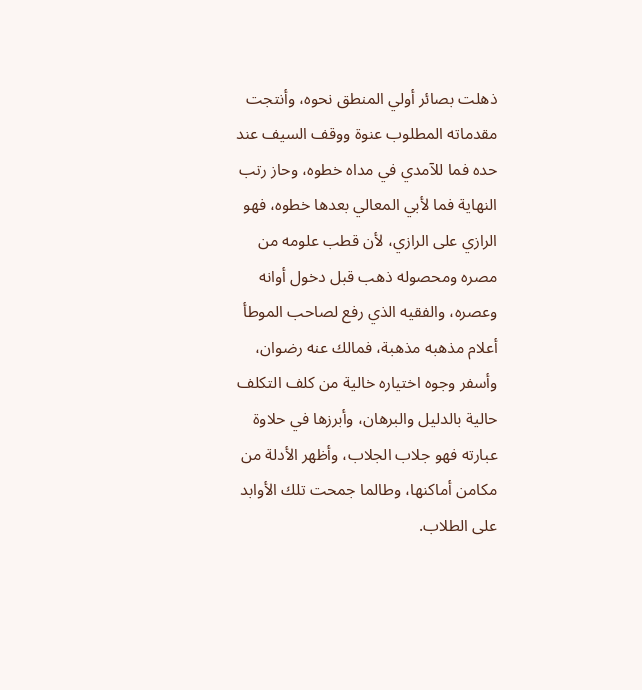ذهلت بصائر أولي المنطق نحوه، وأنتجت مقدماته المطلوب عنوة ووقف السيف عند حده فما للآمدي في مداه خطوه، وحاز رتب النهاية فما لأبي المعالي بعدها خطوه، فهو الرازي على الرازي، لأن قطب علومه من مصره ومحصوله ذهب قبل دخول أوانه وعصره، والفقيه الذي رفع لصاحب الموطأ أعلام مذهبه مذهبة، فمالك عنه رضوان، وأسفر وجوه اختياره خالية من كلف التكلف حالية بالدليل والبرهان، وأبرزها في حلاوة عبارته فهو جلاب الجلاب، وأظهر الأدلة من مكامن أماكنها، وطالما جمحت تلك الأوابد على الطلاب.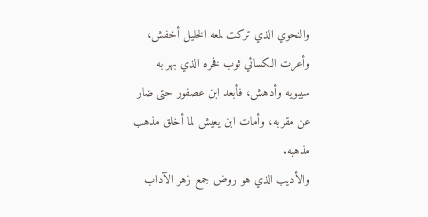والنحوي الذي تركت لمعه الخليل أخفش، وأعرت الكسائي ثوب فخره الذي بهر به سيبويه وأدهش، فأبعد ابن عصفور حتى ضار عن مقربه، وأمات ابن يعيش لما أخلق مذهب مذهبه.
والأديب الذي هو روض جمع زهر الآداب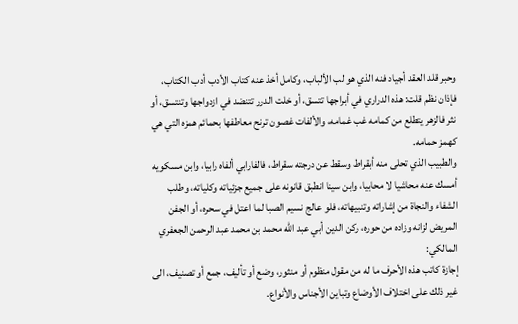وحبر قلد العقد أجياد فنه الذي هو لب الألباب، وكامل أخذ عنه كتاب الأدب أدب الكتاب، فإذان نظم قلت: هذه الدراري في أبراجها تتسق، أو خلت الدرر تتنضد في ازدواجها وتنتسق، أو نثر فالزهر يتطلع من كمامه غب غمامه، والألفات غصون ترنح معاطفها بحمائم همزه التي هي كهمز حمامه.
والطبيب الذي تحلى منه أبقراط وسقط عن درجته سقراط، فالفارابي ألفاه رابيا، وابن مسكويه أمسك عنه محاشيا لا محابيا، وابن سينا انطبق قانونه على جميع جزئياته وكلياته، وطلب الشفاء والنجاة من إشاراته وتنبيهاته، فلو عالج نسيم الصبا لما اعتل في سحره، أو الجفن المريض لزانه وزاده من حوره، ركن الدين أبي عبد الله محمد بن محمد عبد الرحمن الجعفري المالكي:
إجازة كاتب هذه الأحرف ما له من مقول منظوم أو منثور، وضع أو تأليف، جمع أو تصنيف، الى غير ذلك على اختلاف الأوضاع وتباين الأجناس والأنواع.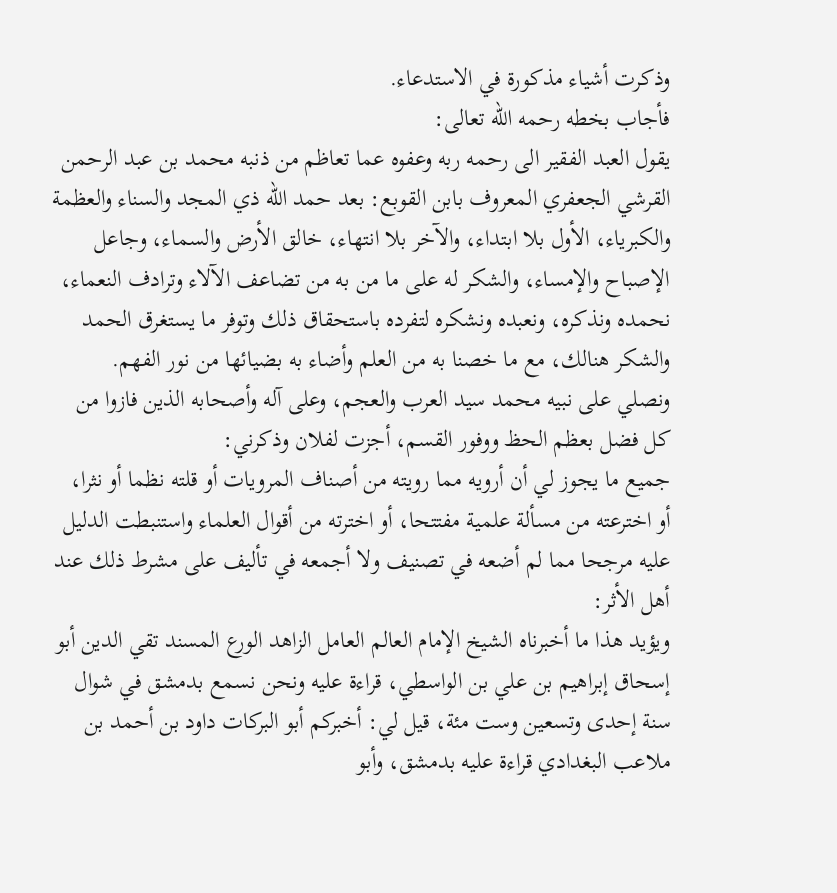وذكرت أشياء مذكورة في الاستدعاء.
فأجاب بخطه رحمه الله تعالى:
يقول العبد الفقير الى رحمه ربه وعفوه عما تعاظم من ذنبه محمد بن عبد الرحمن القرشي الجعفري المعروف بابن القوبع: بعد حمد الله ذي المجد والسناء والعظمة والكبرياء، الأول بلا ابتداء، والآخر بلا انتهاء، خالق الأرض والسماء، وجاعل الإصباح والإمساء، والشكر له على ما من به من تضاعف الآلاء وترادف النعماء، نحمده ونذكره، ونعبده ونشكره لتفرده باستحقاق ذلك وتوفر ما يستغرق الحمد والشكر هنالك، مع ما خصنا به من العلم وأضاء به بضيائها من نور الفهم.
ونصلي على نبيه محمد سيد العرب والعجم، وعلى آله وأصحابه الذين فازوا من كل فضل بعظم الحظ ووفور القسم، أجزت لفلان وذكرني:
جميع ما يجوز لي أن أرويه مما رويته من أصناف المرويات أو قلته نظما أو نثرا، أو اخترعته من مسألة علمية مفتتحا، أو اخترته من أقوال العلماء واستنبطت الدليل عليه مرجحا مما لم أضعه في تصنيف ولا أجمعه في تأليف على مشرط ذلك عند أهل الأثر:
ويؤيد هذا ما أخبرناه الشيخ الإمام العالم العامل الزاهد الورع المسند تقي الدين أبو إسحاق إبراهيم بن علي بن الواسطي، قراءة عليه ونحن نسمع بدمشق في شوال سنة إحدى وتسعين وست مئة، قيل لي: أخبركم أبو البركات داود بن أحمد بن ملاعب البغدادي قراءة عليه بدمشق، وأبو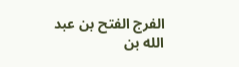الفرج الفتح بن عبد الله بن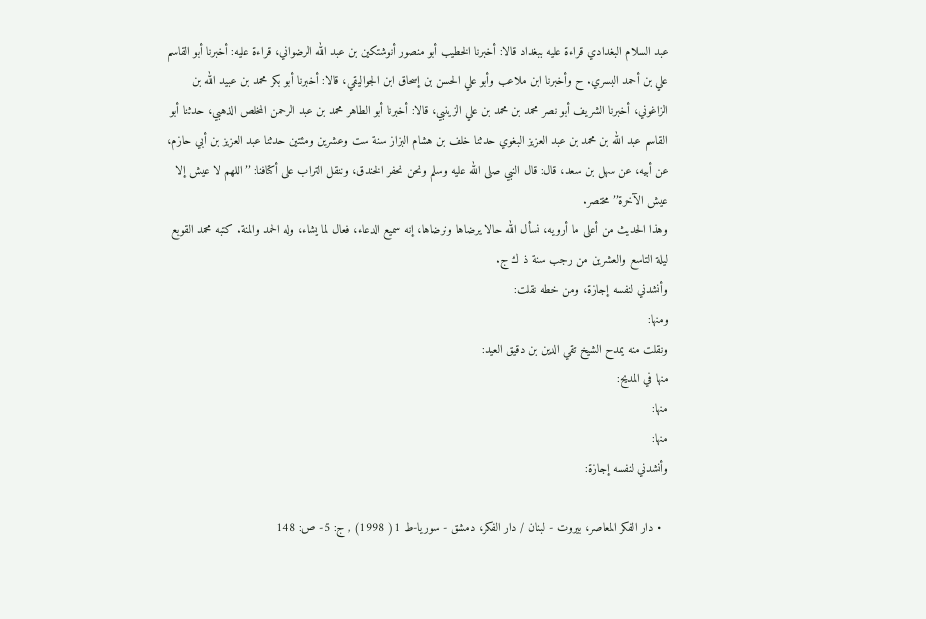عبد السلام البغدادي قراءة عليه ببغداد قالا: أخبرنا الخطيب أبو منصور أنوشتكين بن عبد الله الرضواني، قراءة عليه: أخبرنا أبو القاسم علي بن أحمد البسري. ح وأخبرنا ابن ملاعب وأبو علي الحسن بن إسحاق ابن الجواليقي، قالا: أخبرنا أبو بكر محمد بن عبيد الله بن الزاغوني، أخبرنا الشريف أبو نصر محمد بن محمد بن علي الزينبي، قالا: أخبرنا أبو الطاهر محمد بن عبد الرحمن المخلص الذهبي، حدثنا أبو القاسم عبد الله بن محمد بن عبد العزيز البغوي حدثنا خلف بن هشام البزاز سنة ست وعشرين ومئتين حدثنا عبد العزيز بن أبي حازم، عن أبيه، عن سهل بن سعد، قال: قال النبي صلى الله عليه وسلم ونحن نحفر الخندق، وننقل التراب على أكتافنا: ’’اللهم لا عيش إلا عيش الآخرة’’ مختصر.
وهذا الحديث من أعلى ما أرويه، نسأل الله حالا يرضاها ونرضاها، إنه سميع الدعاء، فعال لما يشاء، وله الحمد والمنة. كتبه محمد القوبع ليلة التاسع والعشرين من رجب سنة ذ ك ج.
وأنشدني لنفسه إجازة، ومن خطه نقلت:
ومنها:
ونقلت منه يمدح الشيخ تقي الدين بن دقيق العيد:
منها في المديح:
منها:
منها:
وأنشدني لنفسه إجازة:

  • دار الفكر المعاصر، بيروت - لبنان / دار الفكر، دمشق - سوريا-ط 1( 1998) , ج: 5- ص: 148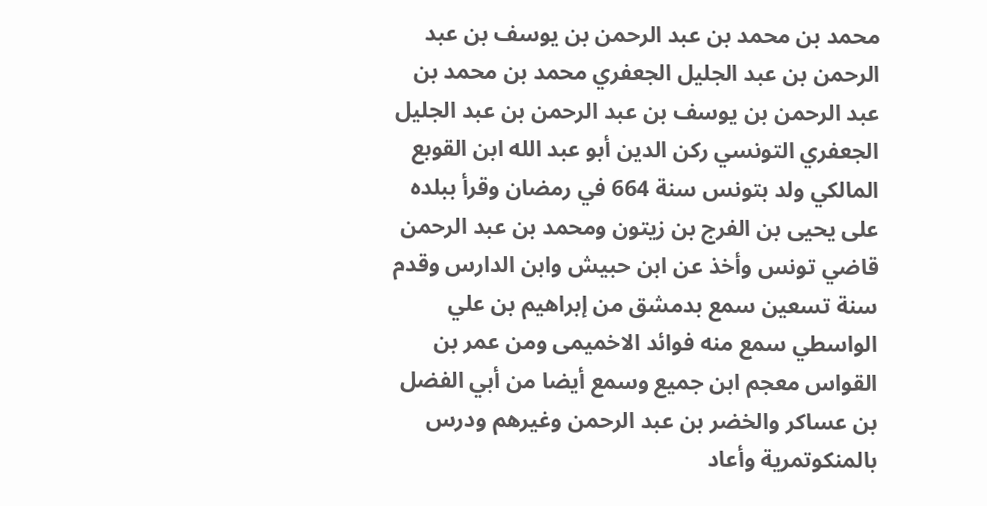محمد بن محمد بن عبد الرحمن بن يوسف بن عبد الرحمن بن عبد الجليل الجعفري محمد بن محمد بن عبد الرحمن بن يوسف بن عبد الرحمن بن عبد الجليل الجعفري التونسي ركن الدين أبو عبد الله ابن القوبع المالكي ولد بتونس سنة 664 في رمضان وقرأ ببلده على يحيى بن الفرج بن زيتون ومحمد بن عبد الرحمن قاضي تونس وأخذ عن ابن حبيش وابن الدارس وقدم سنة تسعين سمع بدمشق من إبراهيم بن علي الواسطي سمع منه فوائد الاخميمى ومن عمر بن القواس معجم ابن جميع وسمع أيضا من أبي الفضل بن عساكر والخضر بن عبد الرحمن وغيرهم ودرس بالمنكوتمرية وأعاد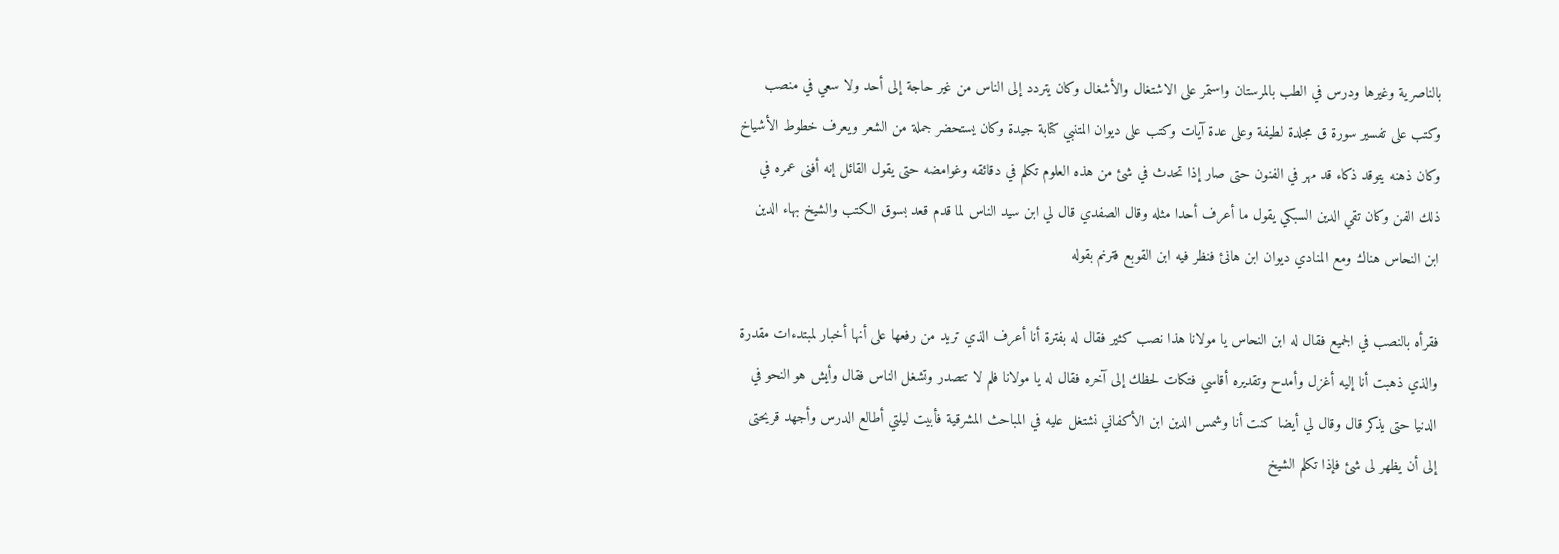بالناصرية وغيرها ودرس في الطب بالمرستان واستمر على الاشتغال والأشغال وكان يتردد إلى الناس من غير حاجة إلى أحد ولا سعي في منصب وكتب على تفسير سورة ق مجلدة لطيفة وعلى عدة آيات وكتب على ديوان المتنبي كتابة جيدة وكان يستحضر جملة من الشعر ويعرف خطوط الأشياخ وكان ذهنه يتوقد ذكاء قد مهر في الفنون حتى صار إذا تحدث في شئ من هذه العلوم تكلم في دقائقه وغوامضه حتى يقول القائل إنه أفنى عمره في ذلك الفن وكان تقي الدين السبكي يقول ما أعرف أحدا مثله وقال الصفدي قال لي ابن سيد الناس لما قدم قعد بسوق الكتب والشيخ بهاء الدين ابن النحاس هناك ومع المنادي ديوان ابن هانئ فنظر فيه ابن القوبع فترنم بقوله

فقرأه بالنصب في الجميع فقال له ابن النحاس يا مولانا هذا نصب كثير فقال له بفترة أنا أعرف الذي تريد من رفعها على أنها أخبار لمبتدءات مقدرة والذي ذهبت أنا إليه أغزل وأمدح وتقديره أقاسي فتكات لحظك إلى آخره فقال له يا مولانا فلم لا تتصدر وتشغل الناس فقال وأيش هو النحو في الدنيا حتى يذكر قال وقال لي أيضا كنت أنا وشمس الدين ابن الأكفاني نشتغل عليه في المباحث المشرقية فأبيت ليلتي أطالع الدرس وأجهد قريحتى إلى أن يظهر لى شئ فإذا تكلم الشيخ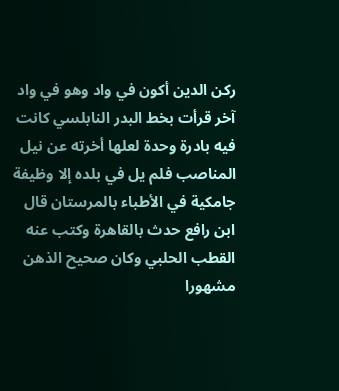ركن الدين أكون في واد وهو في واد آخر قرأت بخط البدر النابلسي كانت فيه بادرة وحدة لعلها أخرته عن نيل المناصب فلم يل في بلده إلا وظيفة جامكية في الأطباء بالمرستان قال ابن رافع حدث بالقاهرة وكتب عنه القطب الحلبي وكان صحيح الذهن مشهورا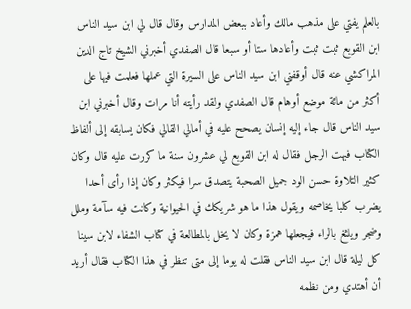بالعلم يفتي على مذهب مالك وأعاد ببعض المدارس وقال قال لي ابن سيد الناس ابن القوبع ثبت ثبت وأعادها ستا أو سبعا قال الصفدي أخبرني الشيخ تاج الدين المراكشي عنه قال أوقفني ابن سيد الناس على السيرة التي عملها فعلمت فيها على أكثر من مائة موضع أوهام قال الصفدي ولقد رأيته أنا مرات وقال أخبرني ابن سيد الناس قال جاء إليه إنسان يصحح عليه في أمالي القالي فكان يسابقه إلى ألفاظ الكتاب فبهت الرجل فقال له ابن القوبع لي عشرون سنة ما كررت عليه قال وكان كثير التلاوة حسن الود جميل الصحبة يتصدق سرا فيكثر وكان إذا رأى أحدا يضرب كلبا يخاصمه ويقول هذا ما هو شريكك في الحيوانية وكانت فيه سآمة وملل وضجر ويلثغ بالراء فيجعلها همزة وكان لا يخل بالمطالعة في كتاب الشفاء لابن سينا كل ليلة قال ابن سيد الناس فقلت له يوما إلى متى تنظر في هذا الكتاب فقال أريد أن أهتدي ومن نظمه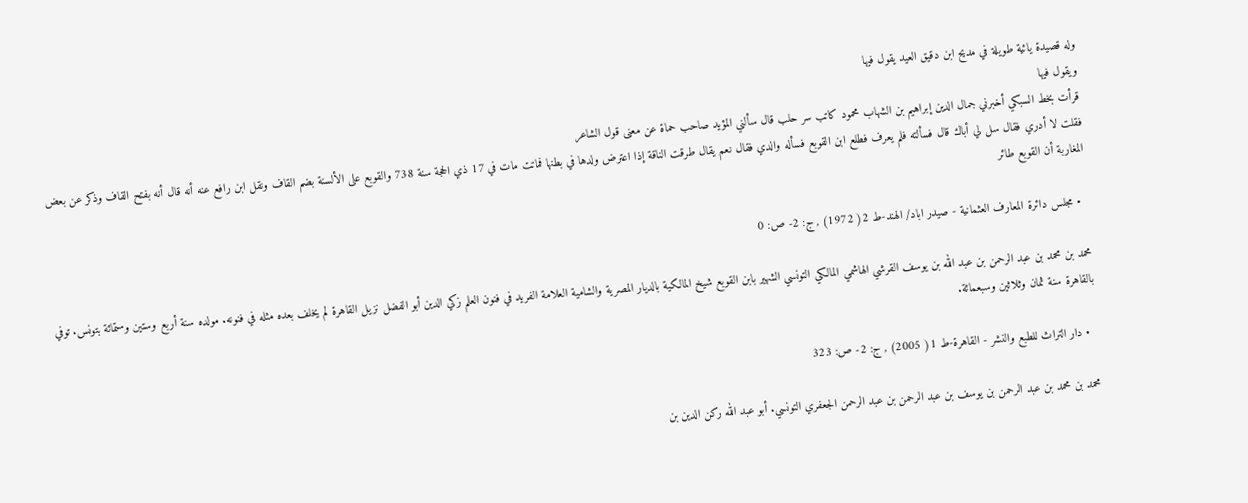وله قصيدة يائية طويلة في مديح ابن دقيق العيد يقول فيها
ويقول فيها
قرأت بخط السبكي أخبرني جمال الدين إبراهيم بن الشهاب محمود كاتب سر حلب قال سألني المؤيد صاحب حماة عن معنى قول الشاعر
فقلت لا أدري فقال سل لي أباك قال فسألته فلم يعرف فطلع ابن القوبع فسأله والدي فقال نعم يقال طرقت الناقة إذا اعترض ولدها في بطنها فماتت مات في 17 ذي الحجة سنة 738 والقوبع على الألسنة بضم القاف ونقل ابن رافع عنه أنه قال أنه بفتح القاف وذكر عن بعض المغاربة أن القوبع طائر

  • مجلس دائرة المعارف العثمانية - صيدر اباد/ الهند-ط 2( 1972) , ج: 2- ص: 0

محمد بن محمد بن عبد الرحمن بن عبد الله بن يوسف القرشي الهاشمي المالكي التونسي الشهير بابن القوبع شيخ المالكية بالديار المصرية والشامية العلامة الفريد في فنون العلم زكي الدين أبو الفضل نزيل القاهرة لم يخلف بعده مثله في فنونه. مولده سنة أربع وستين وستمائة بتونس. توفي بالقاهرة سنة ثمان وثلاثين وسبعمائة.

  • دار التراث للطبع والنشر - القاهرة-ط 1( 2005) , ج: 2- ص: 323

محمد بن محمد بن عبد الرحمن بن يوسف بن عبد الرحمن بن عبد الرحمن الجعفري التونسي. أبو عبد الله ركن الدين بن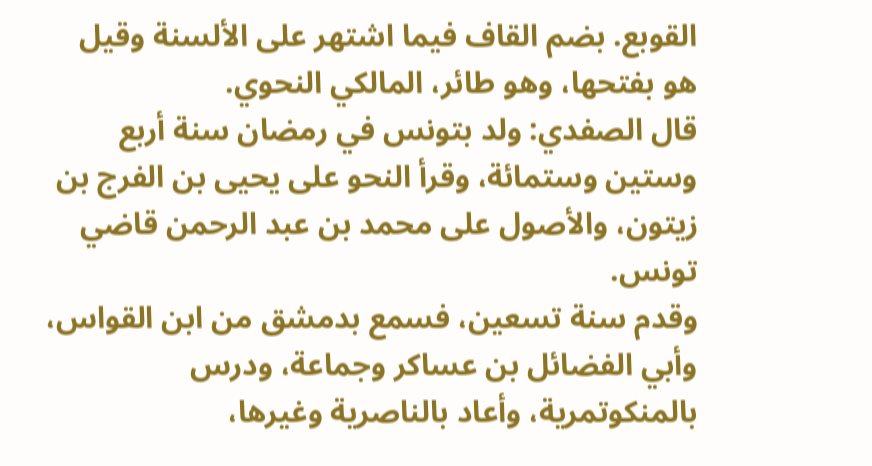القوبع. بضم القاف فيما اشتهر على الألسنة وقيل هو بفتحها، وهو طائر، المالكي النحوي.
قال الصفدي: ولد بتونس في رمضان سنة أربع وستين وستمائة، وقرأ النحو على يحيى بن الفرج بن زيتون، والأصول على محمد بن عبد الرحمن قاضي تونس.
وقدم سنة تسعين، فسمع بدمشق من ابن القواس، وأبي الفضائل بن عساكر وجماعة، ودرس بالمنكوتمرية، وأعاد بالناصرية وغيرها،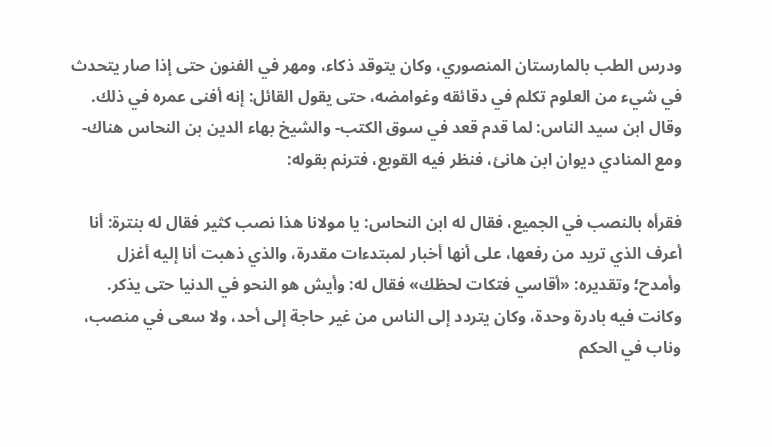ودرس الطب بالمارستان المنصوري، وكان يتوقد ذكاء، ومهر في الفنون حتى إذا صار يتحدث في شيء من العلوم تكلم في دقائقه وغوامضه، حتى يقول القائل: إنه أفنى عمره في ذلك.
وقال ابن سيد الناس: لما قدم قعد في سوق الكتب- والشيخ بهاء الدين بن النحاس هناك- ومع المنادي ديوان ابن هانئ، فنظر فيه القوبع، فترنم بقوله:

فقرأه بالنصب في الجميع، فقال له ابن النحاس: يا مولانا هذا نصب كثير فقال له بنترة: أنا أعرف الذي تريد من رفعها، على أنها أخبار لمبتدءات مقدرة، والذي ذهبت أنا إليه أغزل وأمدح؛ وتقديره: «أقاسي فتكات لحظك» فقال له: وأيش هو النحو في الدنيا حتى يذكر.
وكانت فيه بادرة وحدة، وكان يتردد إلى الناس من غير حاجة إلى أحد، ولا سعى في منصب، وناب في الحكم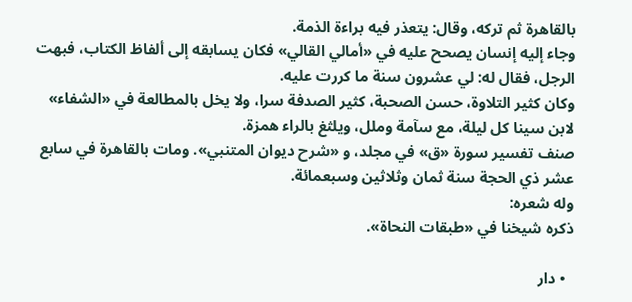بالقاهرة ثم تركه، وقال: يتعذر فيه براءة الذمة.
وجاء إليه إنسان يصحح عليه في «أمالي القالي» فكان يسابقه إلى ألفاظ الكتاب، فبهت الرجل، فقال له: لي عشرون سنة ما كررت عليه.
وكان كثير التلاوة، حسن الصحبة، كثير الصدفة سرا، ولا يخل بالمطالعة في «الشفاء» لابن سينا كل ليلة، مع سآمة وملل، ويلثغ بالراء همزة.
صنف تفسير سورة «ق» في مجلد، و «شرح ديوان المتنبي». ومات بالقاهرة في سابع عشر ذي الحجة سنة ثمان وثلاثين وسبعمائة.
وله شعره:
ذكره شيخنا في «طبقات النحاة».

  • دار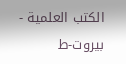الكتب العلمية - بيروت-ط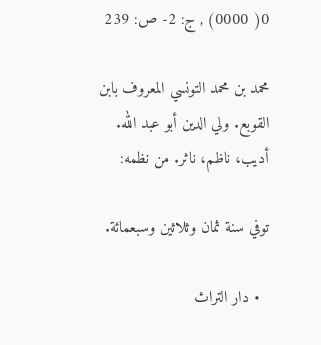0( 0000) , ج: 2- ص: 239

محمد بن محمد التونسي المعروف بابن القوبع. ولي الدين أبو عبد الله. أديب، ناظم، ناثر. من نظمه:

توفي سنة ثمان وثلاثين وسبعمائة.

  • دار التراث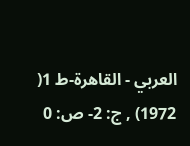العربي - القاهرة-ط 1( 1972) , ج: 2- ص: 0